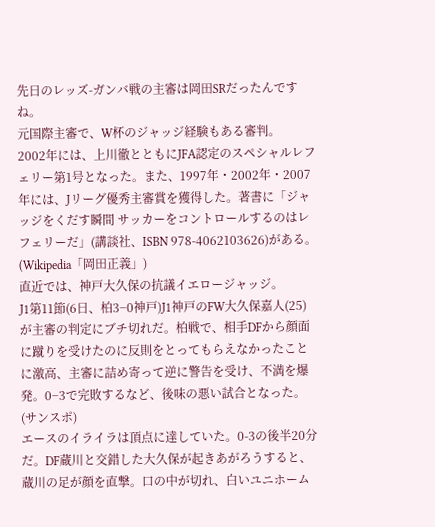先日のレッズ-ガンバ戦の主審は岡田SRだったんですね。
元国際主審で、W杯のジャッジ経験もある審判。
2002年には、上川徹とともにJFA認定のスペシャルレフェリー第1号となった。また、1997年・2002年・2007年には、Jリーグ優秀主審賞を獲得した。著書に「ジャッジをくだす瞬間 サッカーをコントロールするのはレフェリーだ」(講談社、ISBN 978-4062103626)がある。(Wikipedia「岡田正義」)
直近では、神戸大久保の抗議イエロージャッジ。
J1第11節(6日、柏3−0神戸)J1神戸のFW大久保嘉人(25)が主審の判定にブチ切れだ。柏戦で、相手DFから顔面に蹴りを受けたのに反則をとってもらえなかったことに激高、主審に詰め寄って逆に警告を受け、不満を爆発。0−3で完敗するなど、後味の悪い試合となった。(サンスポ)
エースのイライラは頂点に達していた。0-3の後半20分だ。DF蔵川と交錯した大久保が起きあがろうすると、蔵川の足が顔を直撃。口の中が切れ、白いユニホーム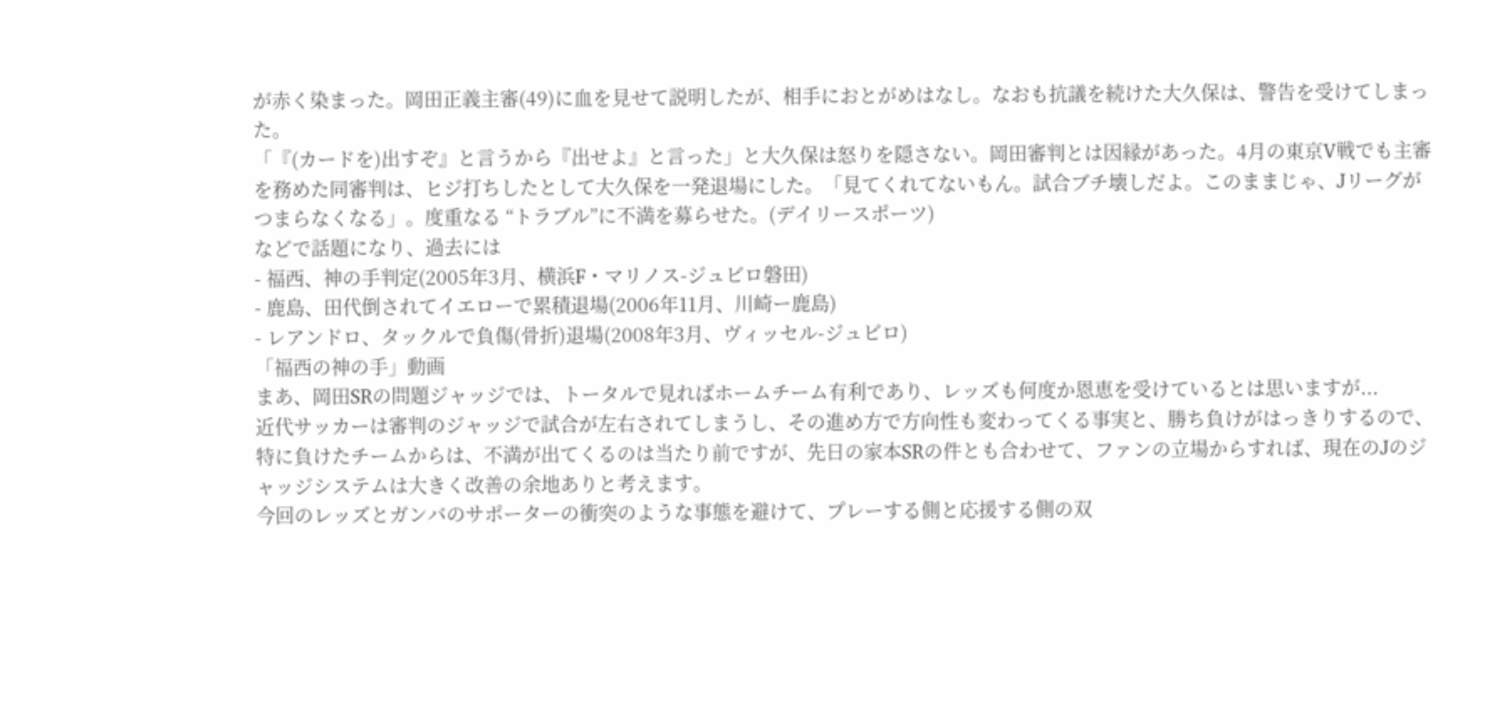が赤く染まった。岡田正義主審(49)に血を見せて説明したが、相手におとがめはなし。なおも抗議を続けた大久保は、警告を受けてしまった。
「『(カードを)出すぞ』と言うから『出せよ』と言った」と大久保は怒りを隠さない。岡田審判とは因縁があった。4月の東京V戦でも主審を務めた同審判は、ヒジ打ちしたとして大久保を一発退場にした。「見てくれてないもん。試合ブチ壊しだよ。このままじゃ、Jリーグがつまらなくなる」。度重なる “トラブル”に不満を募らせた。(デイリースポーツ)
などで話題になり、過去には
- 福西、神の手判定(2005年3月、横浜F・マリノス-ジュビロ磐田)
- 鹿島、田代倒されてイエローで累積退場(2006年11月、川崎ー鹿島)
- レアンドロ、タックルで負傷(骨折)退場(2008年3月、ヴィッセル-ジュビロ)
「福西の神の手」動画
まあ、岡田SRの問題ジャッジでは、トータルで見ればホームチーム有利であり、レッズも何度か恩恵を受けているとは思いますが...
近代サッカーは審判のジャッジで試合が左右されてしまうし、その進め方で方向性も変わってくる事実と、勝ち負けがはっきりするので、特に負けたチームからは、不満が出てくるのは当たり前ですが、先日の家本SRの件とも合わせて、ファンの立場からすれば、現在のJのジャッジシステムは大きく改善の余地ありと考えます。
今回のレッズとガンバのサポーターの衝突のような事態を避けて、プレーする側と応援する側の双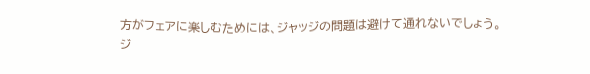方がフェアに楽しむためには、ジャッジの問題は避けて通れないでしょう。
ジ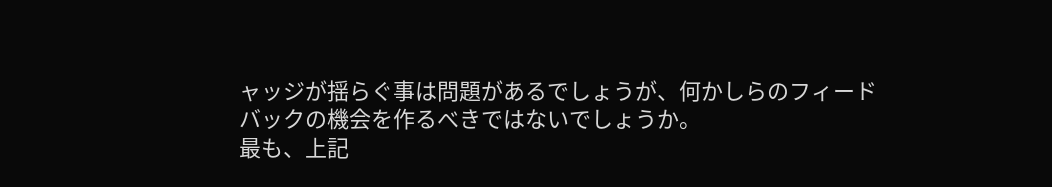ャッジが揺らぐ事は問題があるでしょうが、何かしらのフィードバックの機会を作るべきではないでしょうか。
最も、上記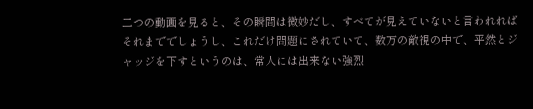二つの動画を見ると、その瞬間は微妙だし、すべてが見えていないと言われればそれまででしょうし、これだけ問題にされていて、数万の敵視の中で、平然とジャッジを下すというのは、常人には出来ない強烈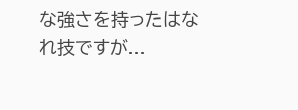な強さを持ったはなれ技ですが...